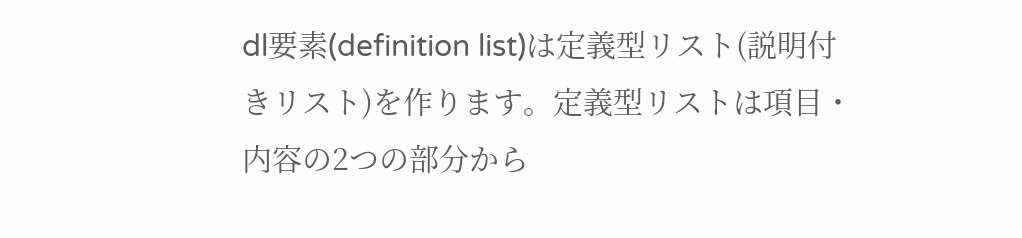dl要素(definition list)は定義型リスト(説明付きリスト)を作ります。定義型リストは項目・内容の2つの部分から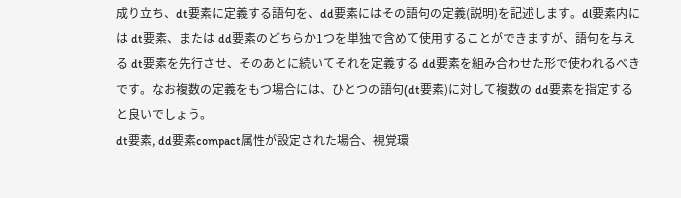成り立ち、dt要素に定義する語句を、dd要素にはその語句の定義(説明)を記述します。dl要素内には dt要素、または dd要素のどちらか1つを単独で含めて使用することができますが、語句を与える dt要素を先行させ、そのあとに続いてそれを定義する dd要素を組み合わせた形で使われるべきです。なお複数の定義をもつ場合には、ひとつの語句(dt要素)に対して複数の dd要素を指定すると良いでしょう。
dt要素, dd要素compact属性が設定された場合、視覚環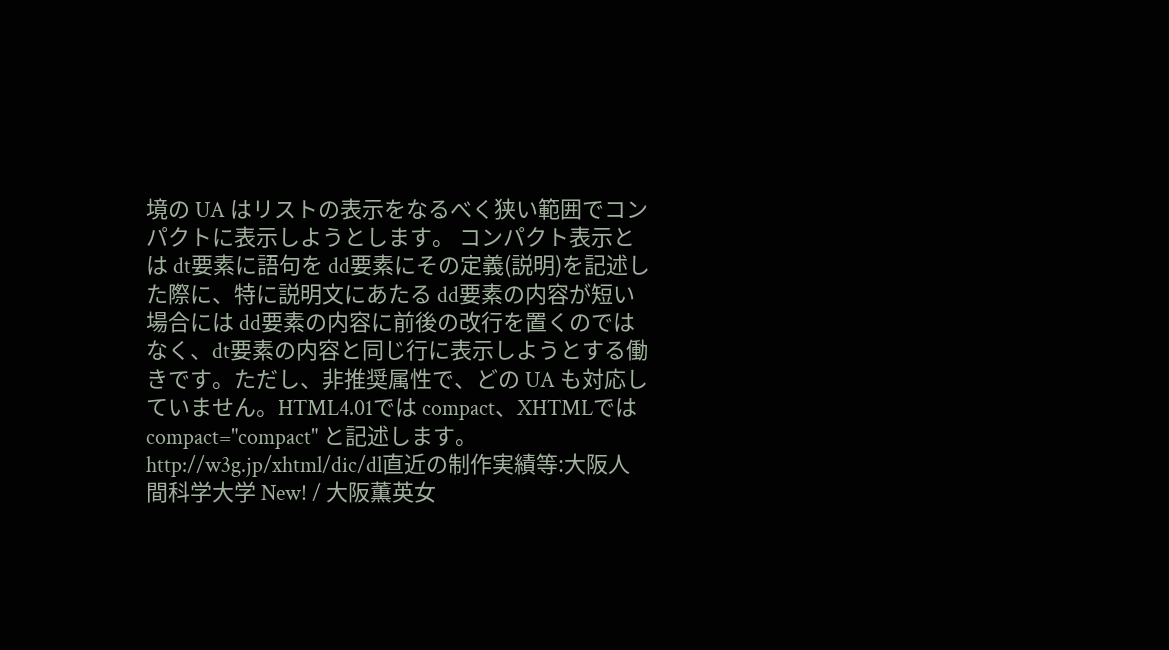境の UA はリストの表示をなるべく狭い範囲でコンパクトに表示しようとします。 コンパクト表示とは dt要素に語句を dd要素にその定義(説明)を記述した際に、特に説明文にあたる dd要素の内容が短い場合には dd要素の内容に前後の改行を置くのではなく、dt要素の内容と同じ行に表示しようとする働きです。ただし、非推奨属性で、どの UA も対応していません。HTML4.01では compact、XHTMLでは compact="compact" と記述します。
http://w3g.jp/xhtml/dic/dl直近の制作実績等:大阪人間科学大学 New! / 大阪薫英女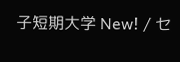子短期大学 New! / セ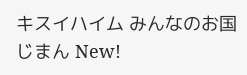キスイハイム みんなのお国じまん New!